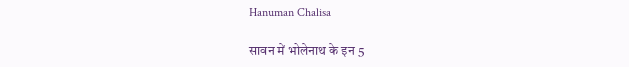Hanuman Chalisa

सावन में भोलेनाथ के इन 5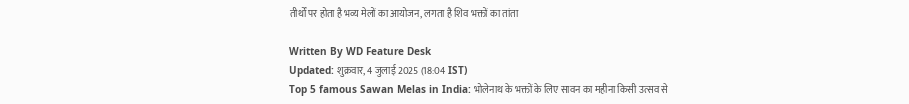तीर्थों पर होता है भव्य मेलों का आयोजन, लगता है शिव भक्तों का तांता

Written By WD Feature Desk
Updated: शुक्रवार, 4 जुलाई 2025 (18:04 IST)
Top 5 famous Sawan Melas in India: भोलेनाथ के भक्तों के लिए सावन का महीना किसी उत्सव से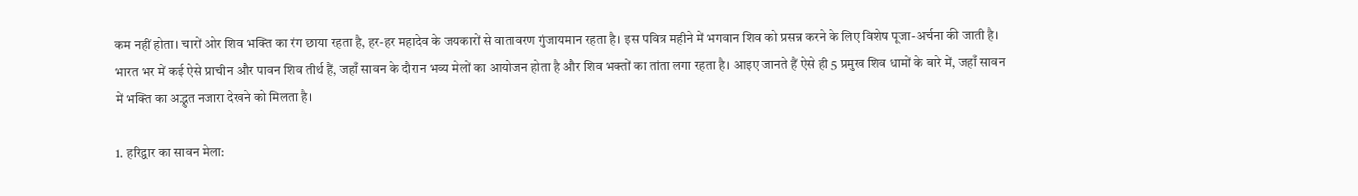कम नहीं होता। चारों ओर शिव भक्ति का रंग छाया रहता है, हर-हर महादेव के जयकारों से वातावरण गुंजायमान रहता है। इस पवित्र महीने में भगवान शिव को प्रसन्न करने के लिए विशेष पूजा-अर्चना की जाती है। भारत भर में कई ऐसे प्राचीन और पावन शिव तीर्थ हैं, जहाँ सावन के दौरान भव्य मेलों का आयोजन होता है और शिव भक्तों का तांता लगा रहता है। आइए जानते हैं ऐसे ही 5 प्रमुख शिव धामों के बारे में, जहाँ सावन में भक्ति का अद्भुत नजारा देखने को मिलता है।

1. हरिद्वार का सावन मेला: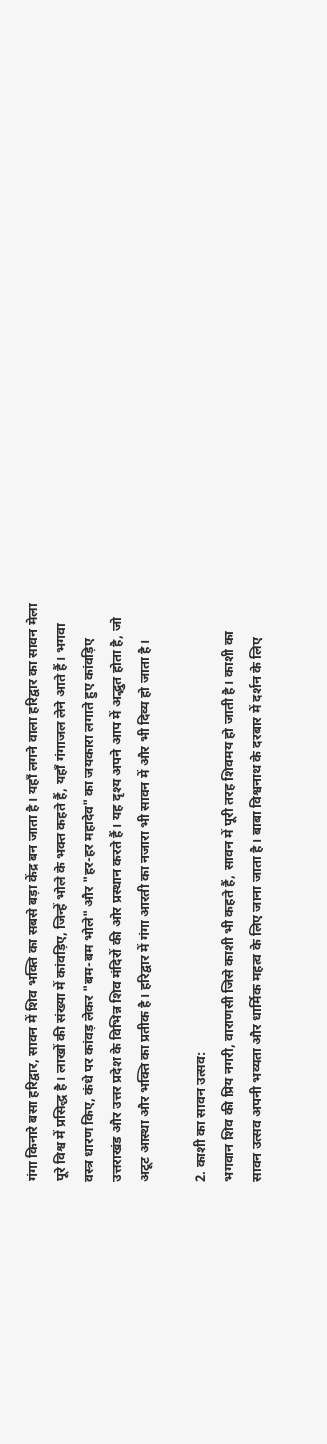गंगा किनारे बसा हरिद्वार, सावन में शिव भक्ति का सबसे बड़ा केंद्र बन जाता है। यहाँ लगने वाला हरिद्वार का सावन मेला पूरे विश्व में प्रसिद्ध है। लाखों की संख्या में कांवड़िए, जिन्हें भोले के भक्त कहते हैं, यहाँ गंगाजल लेने आते हैं। भगवा वस्त्र धारण किए, कंधे पर कांवड़ लेकर "बम-बम भोले" और "हर-हर महादेव" का जयकारा लगाते हुए कांवड़िए उत्तराखंड और उत्तर प्रदेश के विभिन्न शिव मंदिरों की ओर प्रस्थान करते हैं। यह दृश्य अपने आप में अद्भुत होता है, जो अटूट आस्था और भक्ति का प्रतीक है। हरिद्वार में गंगा आरती का नजारा भी सावन में और भी दिव्य हो जाता है।

2. काशी का सावन उत्सव:
भगवान शिव की प्रिय नगरी, वाराणसी जिसे काशी भी कहते हैं, सावन में पूरी तरह शिवमय हो जाती है। काशी का सावन उत्सव अपनी भव्यता और धार्मिक महत्व के लिए जाना जाता है। बाबा विश्वनाथ के दरबार में दर्शन के लिए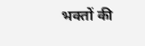भक्तों की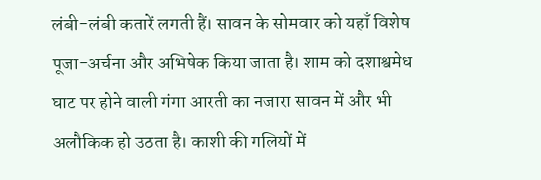लंबी-लंबी कतारें लगती हैं। सावन के सोमवार को यहाँ विशेष पूजा-अर्चना और अभिषेक किया जाता है। शाम को दशाश्वमेध घाट पर होने वाली गंगा आरती का नजारा सावन में और भी अलौकिक हो उठता है। काशी की गलियों में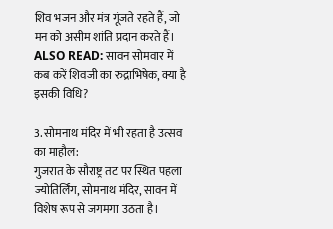शिव भजन और मंत्र गूंजते रहते हैं, जो मन को असीम शांति प्रदान करते हैं।
ALSO READ: सावन सोमवार में कब करें शिवजी का रुद्राभिषेक, क्या है इसकी विधि?

3. सोमनाथ मंदिर में भी रहता है उत्सव का माहौल:
गुजरात के सौराष्ट्र तट पर स्थित पहला ज्योतिर्लिंग, सोमनाथ मंदिर, सावन में विशेष रूप से जगमगा उठता है।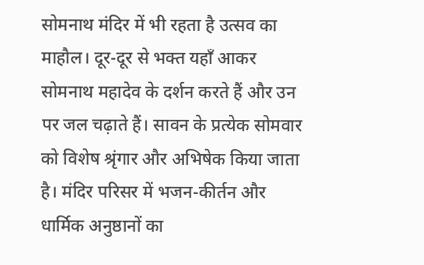सोमनाथ मंदिर में भी रहता है उत्सव का माहौल। दूर-दूर से भक्त यहाँ आकर सोमनाथ महादेव के दर्शन करते हैं और उन पर जल चढ़ाते हैं। सावन के प्रत्येक सोमवार को विशेष श्रृंगार और अभिषेक किया जाता है। मंदिर परिसर में भजन-कीर्तन और धार्मिक अनुष्ठानों का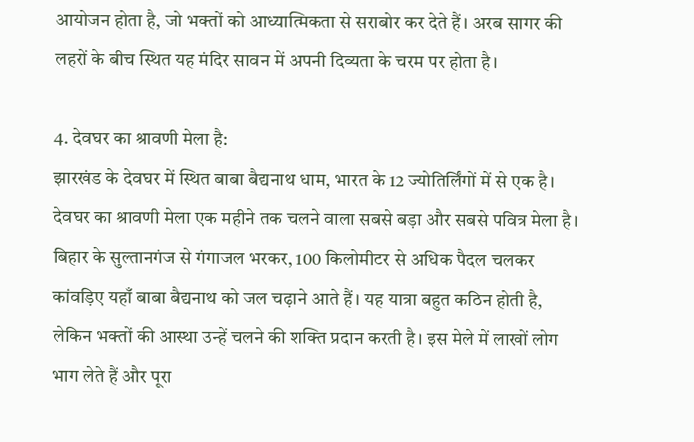आयोजन होता है, जो भक्तों को आध्यात्मिकता से सराबोर कर देते हैं। अरब सागर की लहरों के बीच स्थित यह मंदिर सावन में अपनी दिव्यता के चरम पर होता है।

4. देवघर का श्रावणी मेला है:
झारखंड के देवघर में स्थित बाबा बैद्यनाथ धाम, भारत के 12 ज्योतिर्लिंगों में से एक है। देवघर का श्रावणी मेला एक महीने तक चलने वाला सबसे बड़ा और सबसे पवित्र मेला है। बिहार के सुल्तानगंज से गंगाजल भरकर, 100 किलोमीटर से अधिक पैदल चलकर कांवड़िए यहाँ बाबा बैद्यनाथ को जल चढ़ाने आते हैं। यह यात्रा बहुत कठिन होती है, लेकिन भक्तों की आस्था उन्हें चलने की शक्ति प्रदान करती है। इस मेले में लाखों लोग भाग लेते हैं और पूरा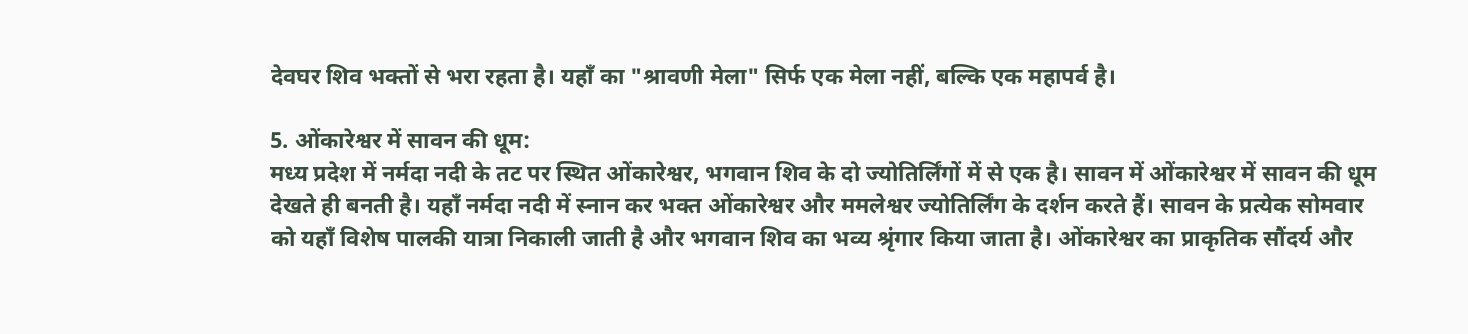देवघर शिव भक्तों से भरा रहता है। यहाँ का "श्रावणी मेला" सिर्फ एक मेला नहीं, बल्कि एक महापर्व है।

5. ओंकारेश्वर में सावन की धूम:
मध्य प्रदेश में नर्मदा नदी के तट पर स्थित ओंकारेश्वर, भगवान शिव के दो ज्योतिर्लिंगों में से एक है। सावन में ओंकारेश्वर में सावन की धूम देखते ही बनती है। यहाँ नर्मदा नदी में स्नान कर भक्त ओंकारेश्वर और ममलेश्वर ज्योतिर्लिंग के दर्शन करते हैं। सावन के प्रत्येक सोमवार को यहाँ विशेष पालकी यात्रा निकाली जाती है और भगवान शिव का भव्य श्रृंगार किया जाता है। ओंकारेश्वर का प्राकृतिक सौंदर्य और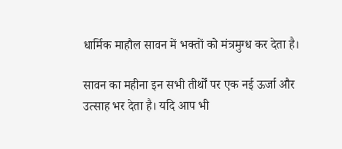धार्मिक माहौल सावन में भक्तों को मंत्रमुग्ध कर देता है।

सावन का महीना इन सभी तीर्थों पर एक नई ऊर्जा और उत्साह भर देता है। यदि आप भी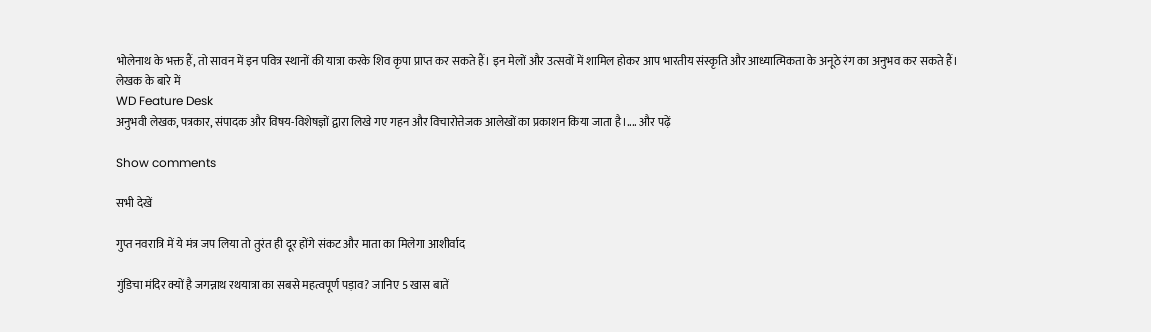भोलेनाथ के भक्त हैं, तो सावन में इन पवित्र स्थानों की यात्रा करके शिव कृपा प्राप्त कर सकते हैं। इन मेलों और उत्सवों में शामिल होकर आप भारतीय संस्कृति और आध्यात्मिकता के अनूठे रंग का अनुभव कर सकते हैं।
लेखक के बारे में
WD Feature Desk
अनुभवी लेखक, पत्रकार, संपादक और विषय-विशेषज्ञों द्वारा लिखे गए गहन और विचारोत्तेजक आलेखों का प्रकाशन किया जाता है।.... और पढ़ें

Show comments

सभी देखें

गुप्त नवरात्रि में ये मंत्र जप लिया तो तुरंत ही दूर होंगे संकट और माता का मिलेगा आशीर्वाद

गुंडिचा मंदिर क्यों है जगन्नाथ रथयात्रा का सबसे महत्वपूर्ण पड़ाव? जानिए 5 खास बातें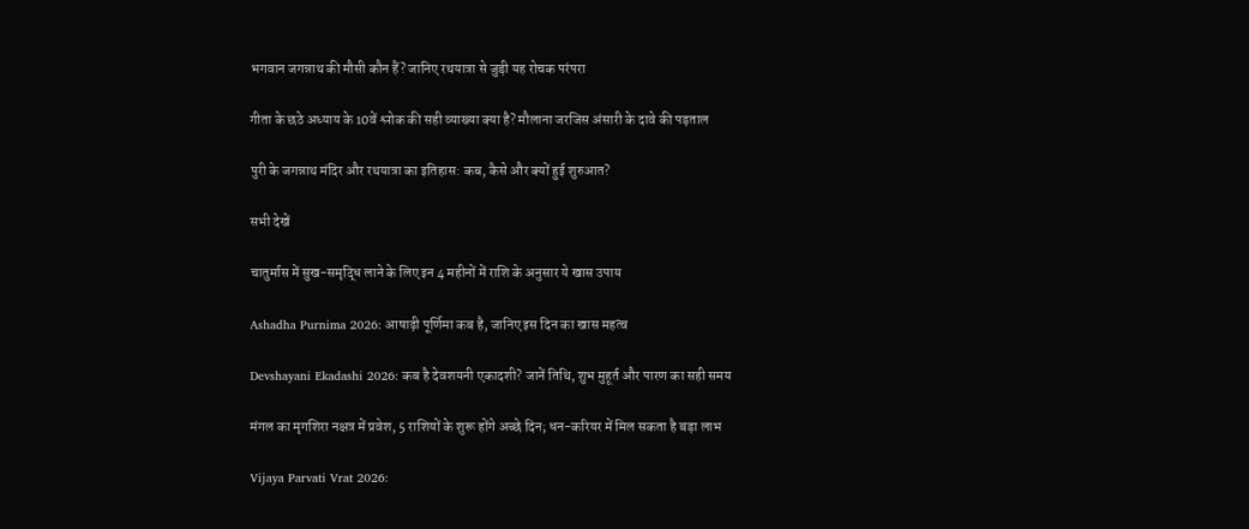भगवान जगन्नाथ की मौसी कौन हैं? जानिए रथयात्रा से जुड़ी यह रोचक परंपरा

गीता के छठे अध्याय के 10वें श्लोक की सही व्याख्या क्या है? मौलाना जरजिस अंसारी के दावे की पड़ताल

पुरी के जगन्नाथ मंदिर और रथयात्रा का इतिहास: कब, कैसे और क्यों हुई शुरुआत?

सभी देखें

चातुर्मास में सुख-समृद्धि लाने के लिए इन 4 महीनों में राशि के अनुसार ये खास उपाय

Ashadha Purnima 2026: आषाढ़ी पूर्णिमा कब है, जानिए इस दिन का खास महत्व

Devshayani Ekadashi 2026: कब है देवशयनी एकादशी? जानें तिथि, शुभ मुहूर्त और पारण का सही समय

मंगल का मृगशिरा नक्षत्र में प्रवेश, 5 राशियों के शुरू होंगे अच्छे दिन; धन-करियर में मिल सकता है बड़ा लाभ

Vijaya Parvati Vrat 2026: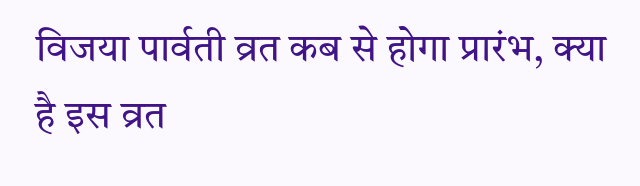विजया पार्वती व्रत कब से होगा प्रारंभ, क्या है इस व्रत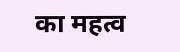का महत्व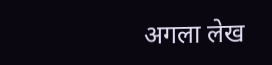अगला लेख